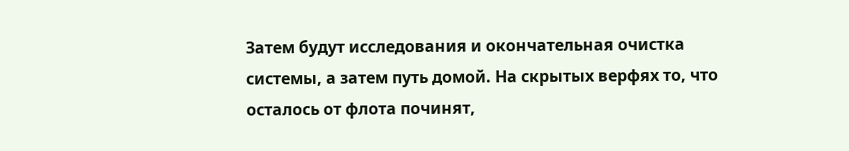Затем будут исследования и окончательная очистка системы, а затем путь домой. На скрытых верфях то, что осталось от флота починят,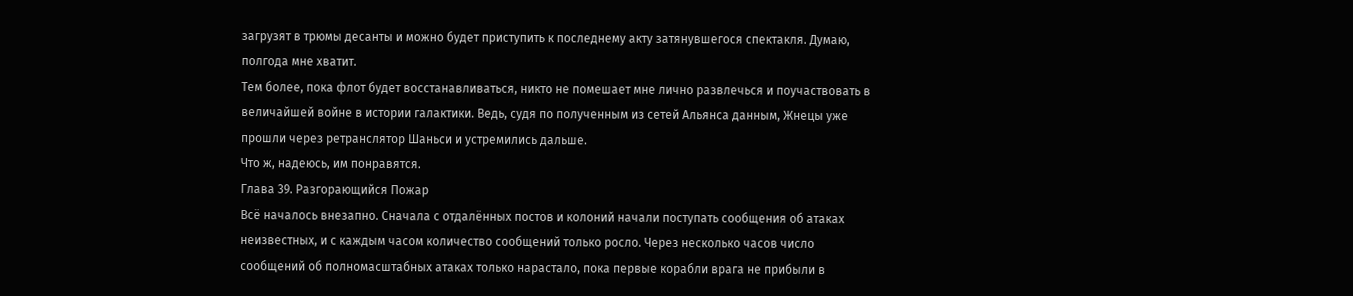загрузят в трюмы десанты и можно будет приступить к последнему акту затянувшегося спектакля. Думаю, полгода мне хватит.
Тем более, пока флот будет восстанавливаться, никто не помешает мне лично развлечься и поучаствовать в величайшей войне в истории галактики. Ведь, судя по полученным из сетей Альянса данным, Жнецы уже прошли через ретранслятор Шаньси и устремились дальше.
Что ж, надеюсь, им понравятся.
Глава 39. Разгорающийся Пожар
Всё началось внезапно. Сначала с отдалённых постов и колоний начали поступать сообщения об атаках неизвестных, и с каждым часом количество сообщений только росло. Через несколько часов число сообщений об полномасштабных атаках только нарастало, пока первые корабли врага не прибыли в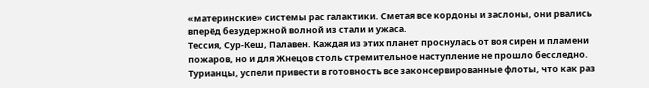«материнские» системы рас галактики. Сметая все кордоны и заслоны, они рвались вперёд безудержной волной из стали и ужаса.
Тессия, Сур-Кеш, Палавен. Каждая из этих планет проснулась от воя сирен и пламени пожаров, но и для Жнецов столь стремительное наступление не прошло бесследно. Турианцы, успели привести в готовность все законсервированные флоты, что как раз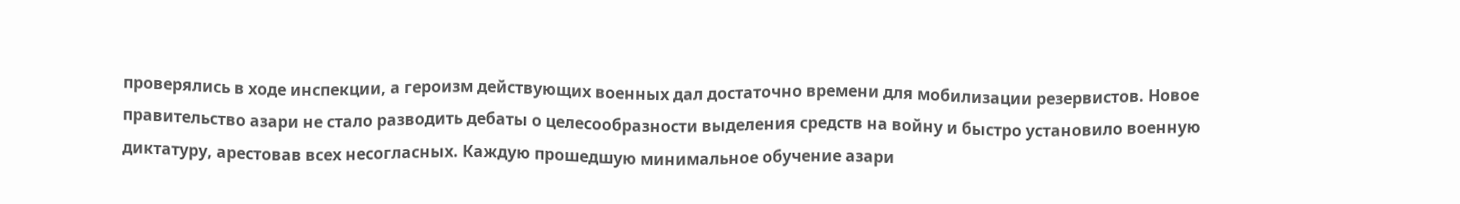проверялись в ходе инспекции, а героизм действующих военных дал достаточно времени для мобилизации резервистов. Новое правительство азари не стало разводить дебаты о целесообразности выделения средств на войну и быстро установило военную диктатуру, арестовав всех несогласных. Каждую прошедшую минимальное обучение азари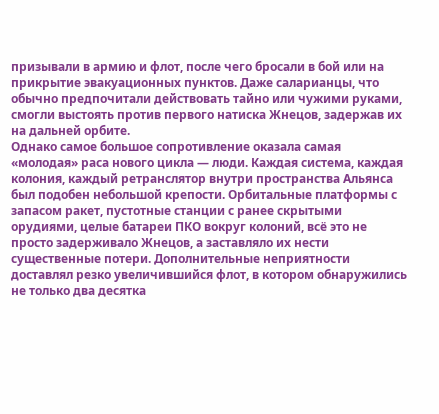призывали в армию и флот, после чего бросали в бой или на прикрытие эвакуационных пунктов. Даже саларианцы, что обычно предпочитали действовать тайно или чужими руками, смогли выстоять против первого натиска Жнецов, задержав их на дальней орбите.
Однако самое большое сопротивление оказала самая «молодая» раса нового цикла — люди. Каждая система, каждая колония, каждый ретранслятор внутри пространства Альянса был подобен небольшой крепости. Орбитальные платформы с запасом ракет, пустотные станции с ранее скрытыми орудиями, целые батареи ПКО вокруг колоний, всё это не просто задерживало Жнецов, а заставляло их нести существенные потери. Дополнительные неприятности доставлял резко увеличившийся флот, в котором обнаружились не только два десятка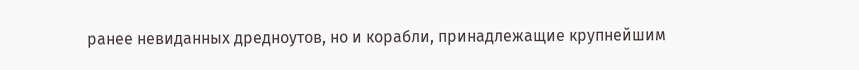ранее невиданных дредноутов, но и корабли, принадлежащие крупнейшим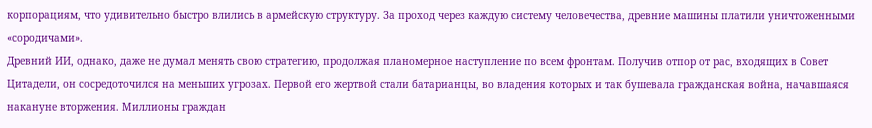корпорациям, что удивительно быстро влились в армейскую структуру. За проход через каждую систему человечества, древние машины платили уничтоженными «сородичами».
Древний ИИ, однако, даже не думал менять свою стратегию, продолжая планомерное наступление по всем фронтам. Получив отпор от рас, входящих в Совет Цитадели, он сосредоточился на меньших угрозах. Первой его жертвой стали батарианцы, во владения которых и так бушевала гражданская война, начавшаяся накануне вторжения. Миллионы граждан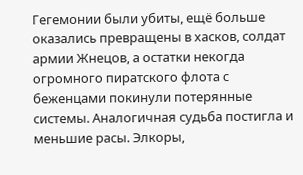Гегемонии были убиты, ещё больше оказались превращены в хасков, солдат армии Жнецов, а остатки некогда огромного пиратского флота с беженцами покинули потерянные системы. Аналогичная судьба постигла и меньшие расы. Элкоры,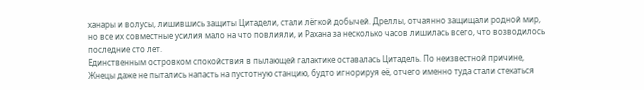ханары и волусы, лишившись защиты Цитадели, стали лёгкой добычей. Дреллы, отчаянно защищали родной мир, но все их совместные усилия мало на что повлияли, и Рахана за несколько часов лишилась всего, что возводилось последние сто лет.
Единственным островком спокойствия в пылающей галактике оставалась Цитадель. По неизвестной причине, Жнецы даже не пытались напасть на пустотную станцию, будто игнорируя её, отчего именно туда стали стекаться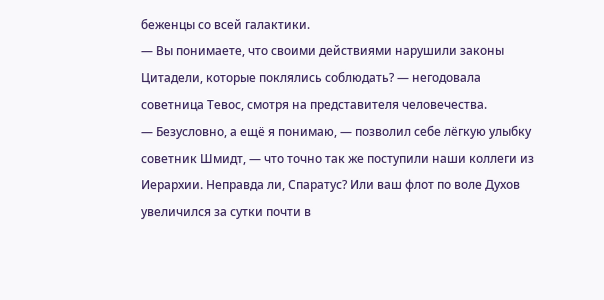беженцы со всей галактики.
— Вы понимаете, что своими действиями нарушили законы Цитадели, которые поклялись соблюдать? — негодовала советница Тевос, смотря на представителя человечества.
— Безусловно, а ещё я понимаю, — позволил себе лёгкую улыбку советник Шмидт, — что точно так же поступили наши коллеги из Иерархии. Неправда ли, Спаратус? Или ваш флот по воле Духов увеличился за сутки почти в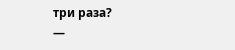три раза?
—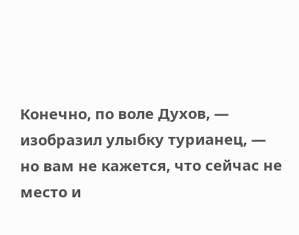Конечно, по воле Духов, — изобразил улыбку турианец, — но вам не кажется, что сейчас не место и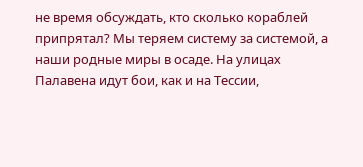не время обсуждать, кто сколько кораблей припрятал? Мы теряем систему за системой, а наши родные миры в осаде. На улицах Палавена идут бои, как и на Тессии,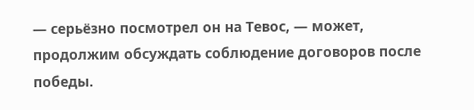— серьёзно посмотрел он на Тевос, — может, продолжим обсуждать соблюдение договоров после победы.